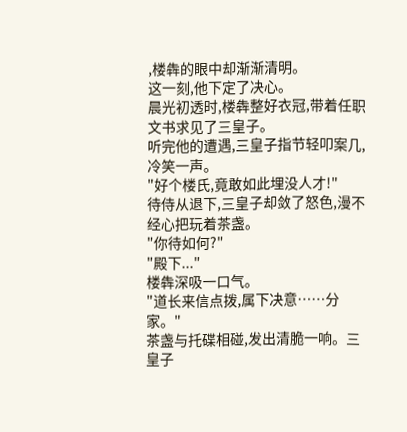,楼犇的眼中却渐渐清明。
这一刻,他下定了决心。
晨光初透时,楼犇整好衣冠,带着任职文书求见了三皇子。
听完他的遭遇,三皇子指节轻叩案几,冷笑一声。
"好个楼氏,竟敢如此埋没人才!"
待侍从退下,三皇子却敛了怒色,漫不经心把玩着茶盏。
"你待如何?"
"殿下..."
楼犇深吸一口气。
"道长来信点拨,属下决意……分家。"
茶盏与托碟相碰,发出清脆一响。三皇子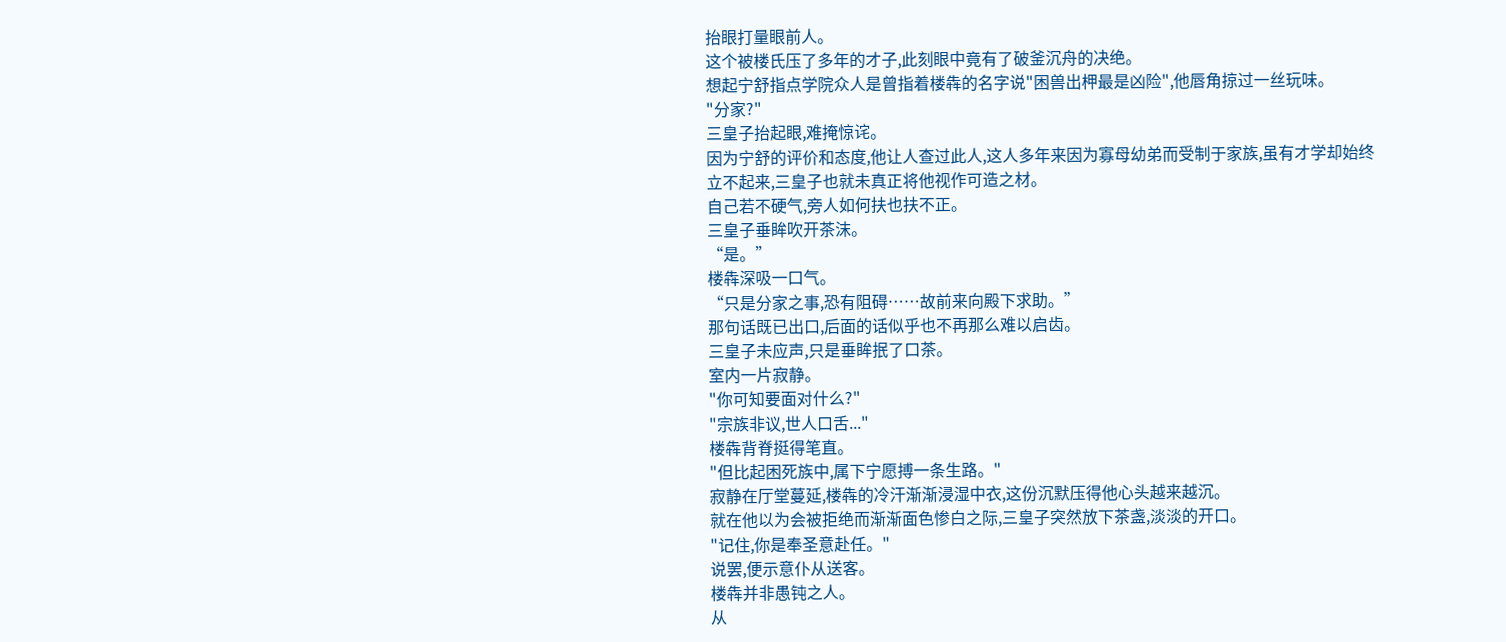抬眼打量眼前人。
这个被楼氏压了多年的才子,此刻眼中竟有了破釜沉舟的决绝。
想起宁舒指点学院众人是曾指着楼犇的名字说"困兽出柙最是凶险",他唇角掠过一丝玩味。
"分家?"
三皇子抬起眼,难掩惊诧。
因为宁舒的评价和态度,他让人查过此人,这人多年来因为寡母幼弟而受制于家族,虽有才学却始终立不起来,三皇子也就未真正将他视作可造之材。
自己若不硬气,旁人如何扶也扶不正。
三皇子垂眸吹开茶沫。
“是。”
楼犇深吸一口气。
“只是分家之事,恐有阻碍……故前来向殿下求助。”
那句话既已出口,后面的话似乎也不再那么难以启齿。
三皇子未应声,只是垂眸抿了口茶。
室内一片寂静。
"你可知要面对什么?"
"宗族非议,世人口舌..."
楼犇背脊挺得笔直。
"但比起困死族中,属下宁愿搏一条生路。"
寂静在厅堂蔓延,楼犇的冷汗渐渐浸湿中衣,这份沉默压得他心头越来越沉。
就在他以为会被拒绝而渐渐面色惨白之际,三皇子突然放下茶盏,淡淡的开口。
"记住,你是奉圣意赴任。"
说罢,便示意仆从送客。
楼犇并非愚钝之人。
从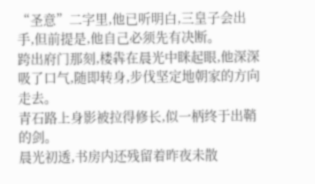“圣意”二字里,他已听明白,三皇子会出手,但前提是,他自己必须先有决断。
跨出府门那刻,楼犇在晨光中眯起眼,他深深吸了口气,随即转身,步伐坚定地朝家的方向走去。
青石路上身影被拉得修长,似一柄终于出鞘的剑。
晨光初透,书房内还残留着昨夜未散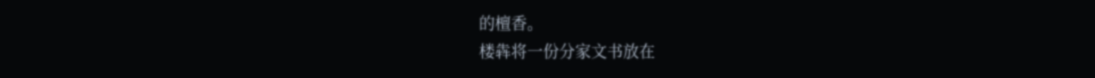的檀香。
楼犇将一份分家文书放在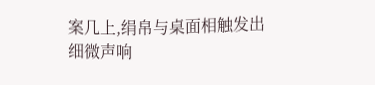案几上,绢帛与桌面相触发出细微声响